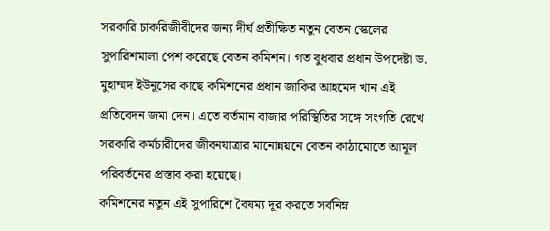সরকারি চাকরিজীবীদের জন্য দীর্ঘ প্রতীক্ষিত নতুন বেতন স্কেলের সুপারিশমালা পেশ করেছে বেতন কমিশন। গত বুধবার প্রধান উপদেষ্টা ড. মুহাম্মদ ইউনূসের কাছে কমিশনের প্রধান জাকির আহমেদ খান এই প্রতিবেদন জমা দেন। এতে বর্তমান বাজার পরিস্থিতির সঙ্গে সংগতি রেখে সরকারি কর্মচারীদের জীবনযাত্রার মানোন্নয়নে বেতন কাঠামোতে আমূল পরিবর্তনের প্রস্তাব করা হয়েছে।
কমিশনের নতুন এই সুপারিশে বৈষম্য দূর করতে সর্বনিম্ন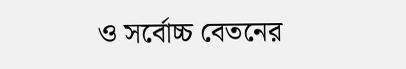ও সর্বোচ্চ বেতনের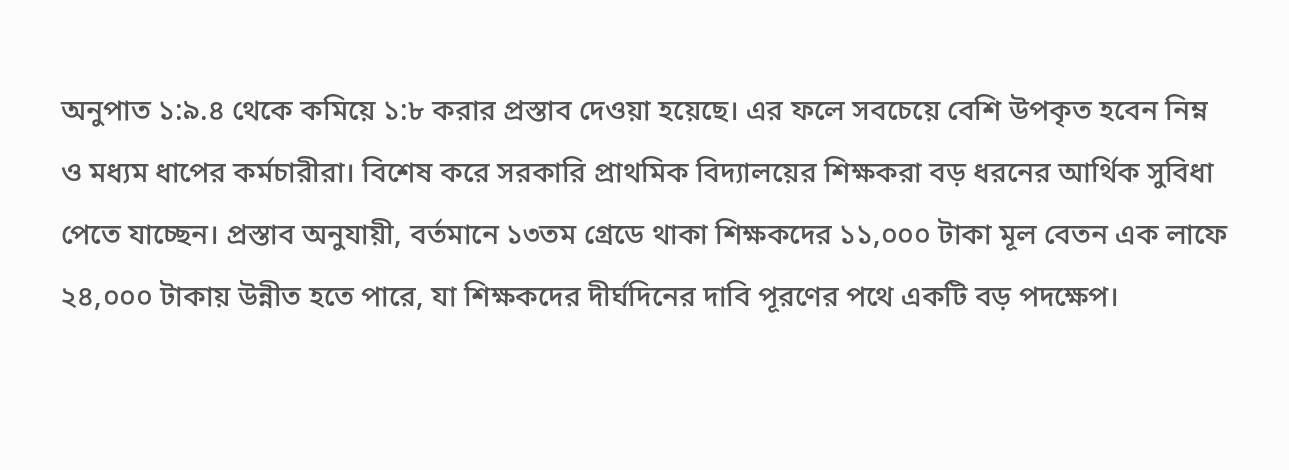অনুপাত ১:৯.৪ থেকে কমিয়ে ১:৮ করার প্রস্তাব দেওয়া হয়েছে। এর ফলে সবচেয়ে বেশি উপকৃত হবেন নিম্ন ও মধ্যম ধাপের কর্মচারীরা। বিশেষ করে সরকারি প্রাথমিক বিদ্যালয়ের শিক্ষকরা বড় ধরনের আর্থিক সুবিধা পেতে যাচ্ছেন। প্রস্তাব অনুযায়ী, বর্তমানে ১৩তম গ্রেডে থাকা শিক্ষকদের ১১,০০০ টাকা মূল বেতন এক লাফে ২৪,০০০ টাকায় উন্নীত হতে পারে, যা শিক্ষকদের দীর্ঘদিনের দাবি পূরণের পথে একটি বড় পদক্ষেপ।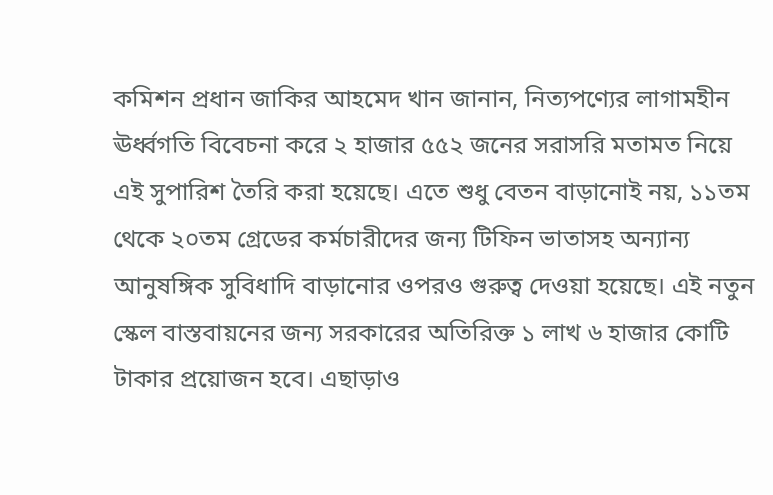কমিশন প্রধান জাকির আহমেদ খান জানান, নিত্যপণ্যের লাগামহীন ঊর্ধ্বগতি বিবেচনা করে ২ হাজার ৫৫২ জনের সরাসরি মতামত নিয়ে এই সুপারিশ তৈরি করা হয়েছে। এতে শুধু বেতন বাড়ানোই নয়, ১১তম থেকে ২০তম গ্রেডের কর্মচারীদের জন্য টিফিন ভাতাসহ অন্যান্য আনুষঙ্গিক সুবিধাদি বাড়ানোর ওপরও গুরুত্ব দেওয়া হয়েছে। এই নতুন স্কেল বাস্তবায়নের জন্য সরকারের অতিরিক্ত ১ লাখ ৬ হাজার কোটি টাকার প্রয়োজন হবে। এছাড়াও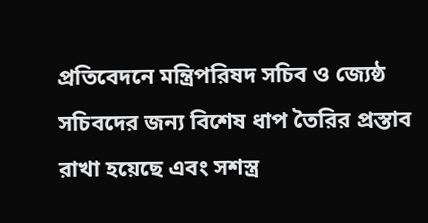প্রতিবেদনে মন্ত্রিপরিষদ সচিব ও জ্যেষ্ঠ সচিবদের জন্য বিশেষ ধাপ তৈরির প্রস্তাব রাখা হয়েছে এবং সশস্ত্র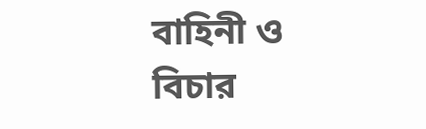বাহিনী ও বিচার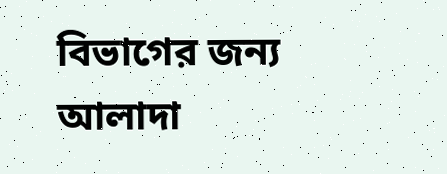বিভাগের জন্য আলাদা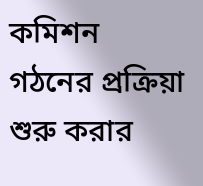কমিশন গঠনের প্রক্রিয়া শুরু করার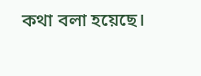কথা বলা হয়েছে।